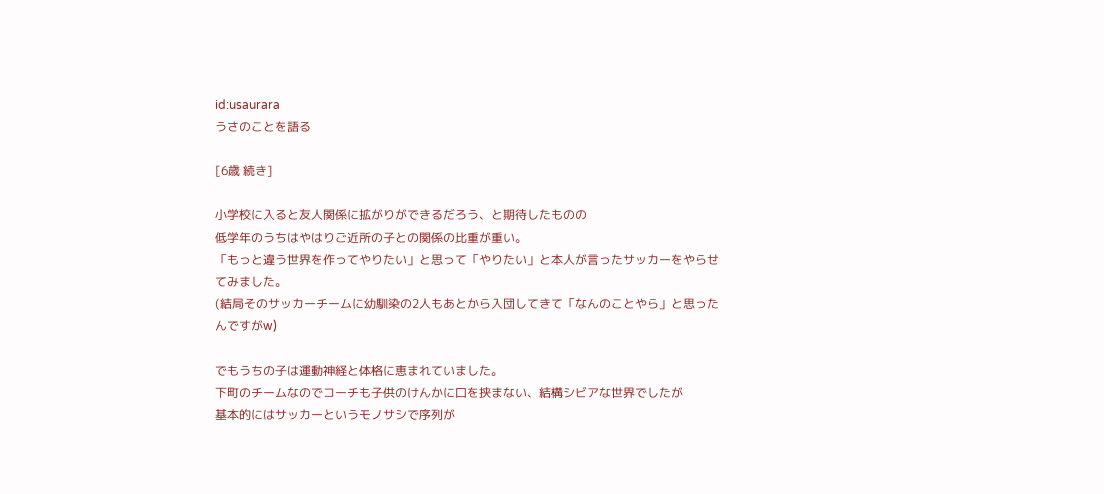id:usaurara
うさのことを語る

[6歳 続き]

小学校に入ると友人関係に拡がりができるだろう、と期待したものの
低学年のうちはやはりご近所の子との関係の比重が重い。
「もっと違う世界を作ってやりたい」と思って「やりたい」と本人が言ったサッカーをやらせてみました。
(結局そのサッカーチームに幼馴染の2人もあとから入団してきて「なんのことやら」と思ったんですがw)

でもうちの子は運動神経と体格に恵まれていました。
下町のチームなのでコーチも子供のけんかに口を挟まない、結構シビアな世界でしたが
基本的にはサッカーというモノサシで序列が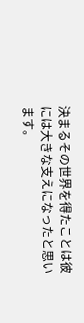決まるその世界を得たことは彼には大きな支えになったと思います。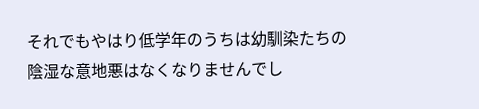それでもやはり低学年のうちは幼馴染たちの陰湿な意地悪はなくなりませんでし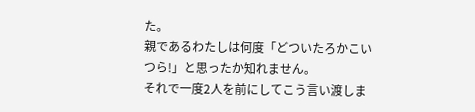た。
親であるわたしは何度「どついたろかこいつら!」と思ったか知れません。
それで一度2人を前にしてこう言い渡しま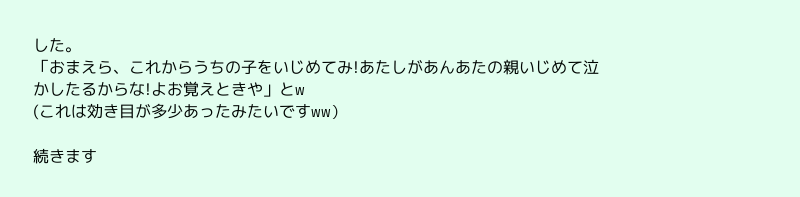した。
「おまえら、これからうちの子をいじめてみ!あたしがあんあたの親いじめて泣かしたるからな!よお覚えときや」とw
(これは効き目が多少あったみたいですww)

続きます